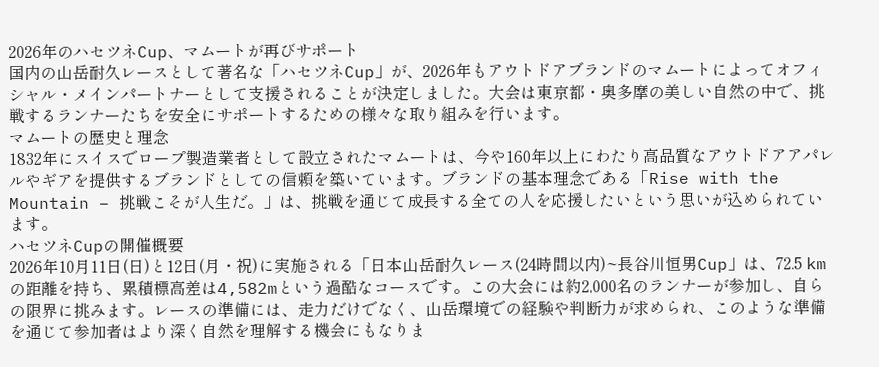2026年のハセツネCup、マムートが再びサポート
国内の山岳耐久レースとして著名な「ハセツネCup」が、2026年もアウトドアブランドのマムートによってオフィシャル・メインパートナーとして支援されることが決定しました。大会は東京都・奥多摩の美しい自然の中で、挑戦するランナーたちを安全にサポートするための様々な取り組みを行います。
マムートの歴史と理念
1832年にスイスでロープ製造業者として設立されたマムートは、今や160年以上にわたり高品質なアウトドアアパレルやギアを提供するブランドとしての信頼を築いています。ブランドの基本理念である「Rise with the Mountain – 挑戦こそが人生だ。」は、挑戦を通じて成長する全ての人を応援したいという思いが込められています。
ハセツネCupの開催概要
2026年10月11日(日)と12日(月・祝)に実施される「日本山岳耐久レース(24時間以内)~長谷川恒男Cup」は、72.5 kmの距離を持ち、累積標高差は4,582mという過酷なコースです。この大会には約2,000名のランナーが参加し、自らの限界に挑みます。レースの準備には、走力だけでなく、山岳環境での経験や判断力が求められ、このような準備を通じて参加者はより深く自然を理解する機会にもなりま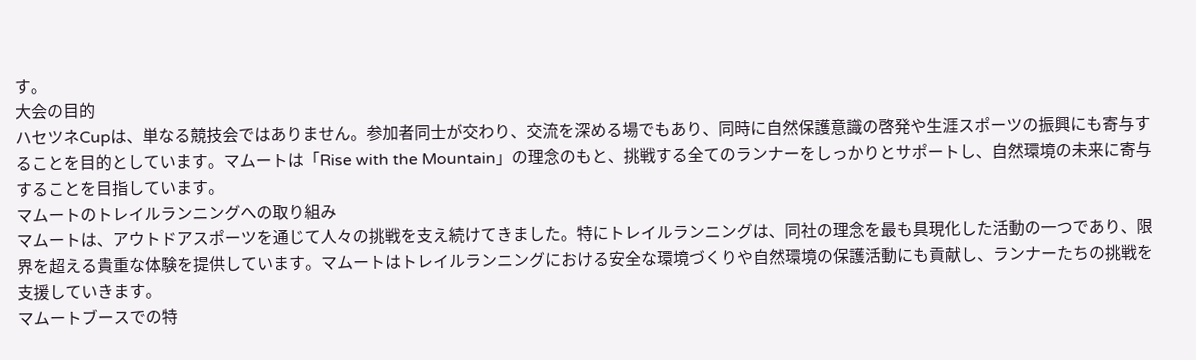す。
大会の目的
ハセツネCupは、単なる競技会ではありません。参加者同士が交わり、交流を深める場でもあり、同時に自然保護意識の啓発や生涯スポーツの振興にも寄与することを目的としています。マムートは「Rise with the Mountain」の理念のもと、挑戦する全てのランナーをしっかりとサポートし、自然環境の未来に寄与することを目指しています。
マムートのトレイルランニングへの取り組み
マムートは、アウトドアスポーツを通じて人々の挑戦を支え続けてきました。特にトレイルランニングは、同社の理念を最も具現化した活動の一つであり、限界を超える貴重な体験を提供しています。マムートはトレイルランニングにおける安全な環境づくりや自然環境の保護活動にも貢献し、ランナーたちの挑戦を支援していきます。
マムートブースでの特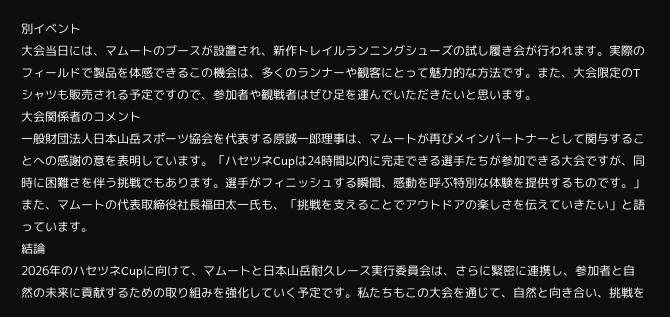別イベント
大会当日には、マムートのブースが設置され、新作トレイルランニングシューズの試し履き会が行われます。実際のフィールドで製品を体感できるこの機会は、多くのランナーや観客にとって魅力的な方法です。また、大会限定のTシャツも販売される予定ですので、参加者や観戦者はぜひ足を運んでいただきたいと思います。
大会関係者のコメント
一般財団法人日本山岳スポーツ協会を代表する原誠一郎理事は、マムートが再びメインパートナーとして関与することへの感謝の意を表明しています。「ハセツネCupは24時間以内に完走できる選手たちが参加できる大会ですが、同時に困難さを伴う挑戦でもあります。選手がフィニッシュする瞬間、感動を呼ぶ特別な体験を提供するものです。」
また、マムートの代表取締役社長福田太一氏も、「挑戦を支えることでアウトドアの楽しさを伝えていきたい」と語っています。
結論
2026年のハセツネCupに向けて、マムートと日本山岳耐久レース実行委員会は、さらに緊密に連携し、参加者と自然の未来に貢献するための取り組みを強化していく予定です。私たちもこの大会を通じて、自然と向き合い、挑戦を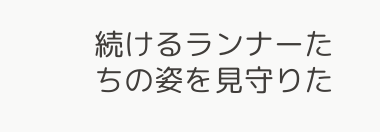続けるランナーたちの姿を見守りた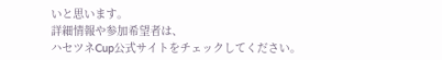いと思います。
詳細情報や参加希望者は、
ハセツネCup公式サイトをチェックしてください。